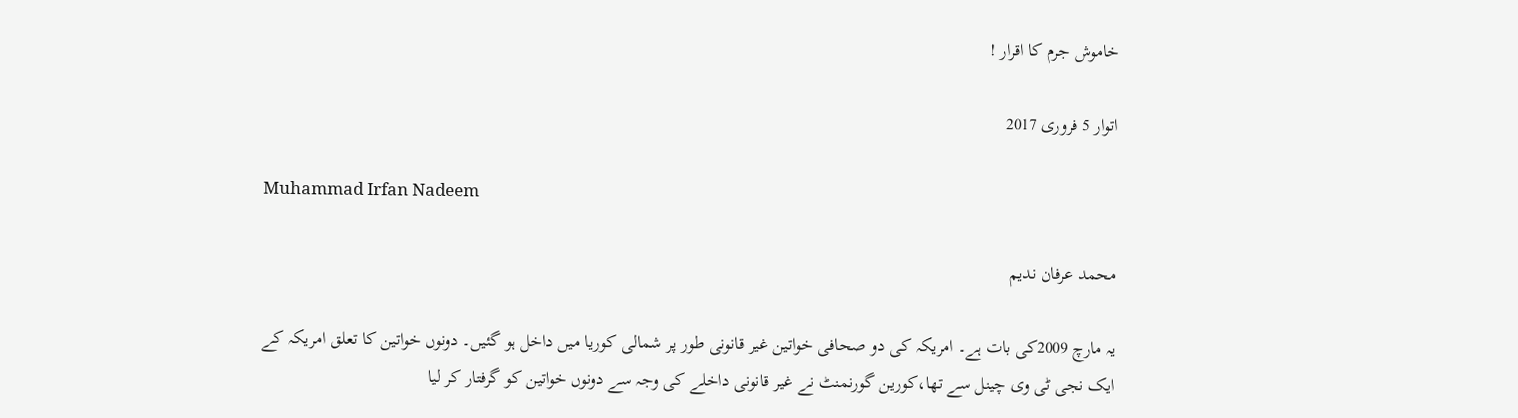خاموش جرم کا اقرار !

اتوار 5 فروری 2017

Muhammad Irfan Nadeem

محمد عرفان ندیم

یہ مارچ 2009کی بات ہے۔ امریکہ کی دو صحافی خواتین غیر قانونی طور پر شمالی کوریا میں داخل ہو گئیں۔ دونوں خواتین کا تعلق امریکہ کے ایک نجی ٹی وی چینل سے تھا،کورین گورنمنٹ نے غیر قانونی داخلے کی وجہ سے دونوں خواتین کو گرفتار کر لیا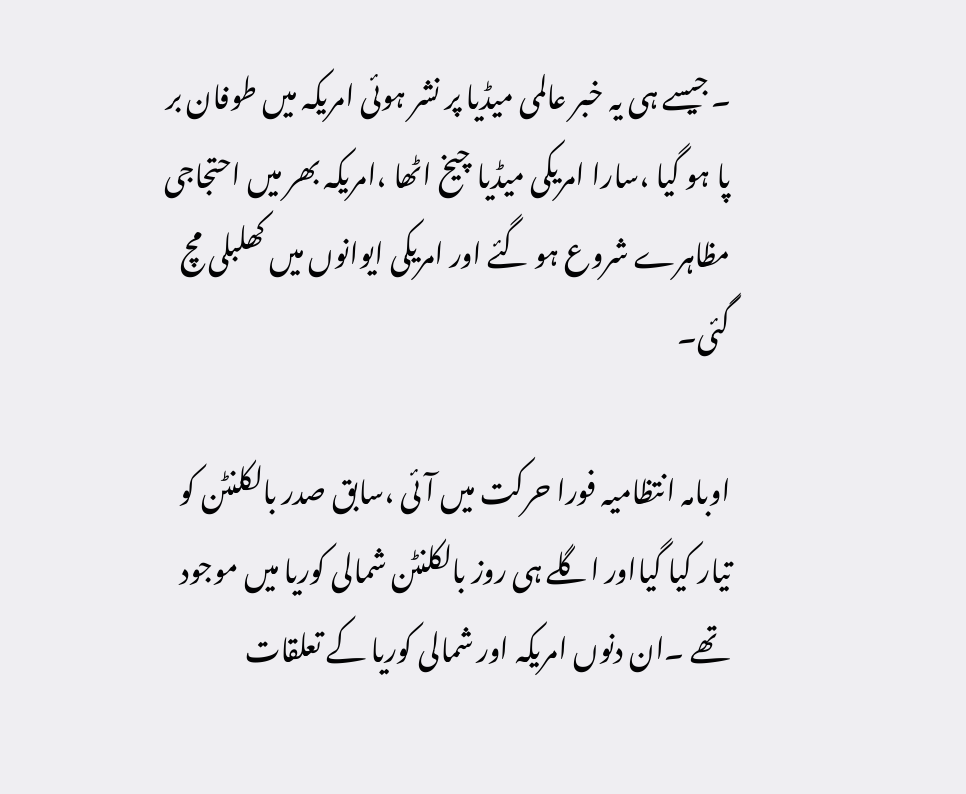۔جیسے ہی یہ خبر عالمی میڈیا پر نشر ہوئی امریکہ میں طوفان بر پا ہو گیا ،سارا امریکی میڈیا چیخ اٹھا ،امریکہ بھر میں احتجاجی مظاہرے شروع ہو گئے اور امریکی ایوانوں میں کھلبلی مچ گئی۔

اوبامہ انتظامیہ فورا حرکت میں آئی ،سابق صدر بالکلنٹن کو تیار کیا گیااور اگلے ہی روز بالکلنٹن شمالی کوریا میں موجود تھے ۔ان دنوں امریکہ اور شمالی کوریا کے تعلقات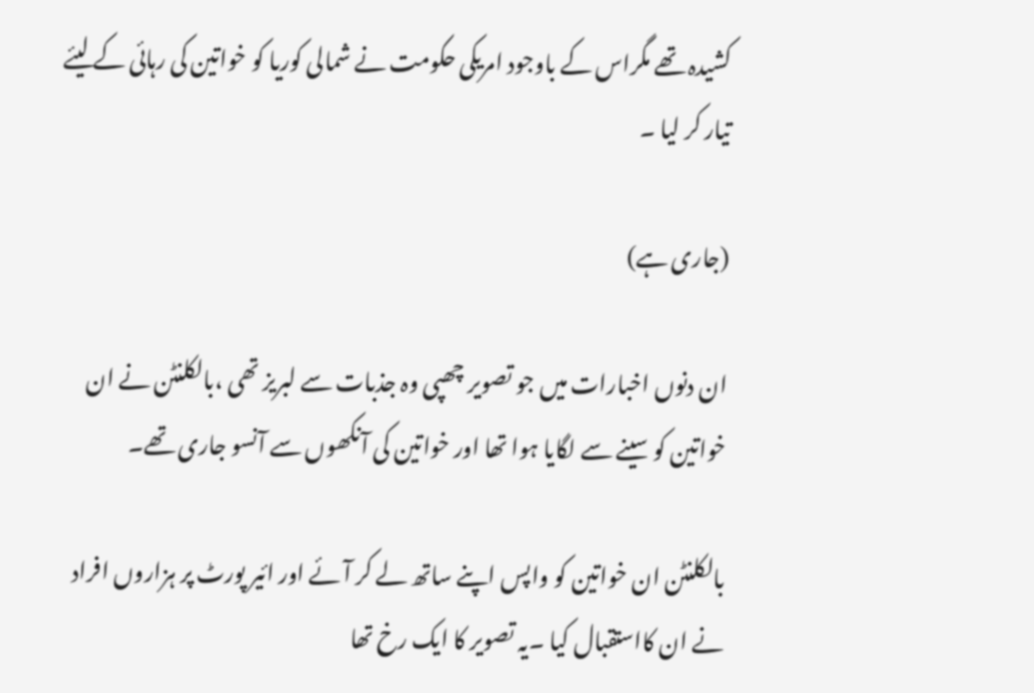کشیدہ تھے مگراس کے باوجود امریکی حکومت نے شمالی کوریا کو خواتین کی رہائی کے لیئے تیار کر لیا ۔

(جاری ہے)

ان دنوں اخبارات میں جو تصویر چھپی وہ جذبات سے لبریز تھی ،بالکلنٹن نے ان خواتین کو سینے سے لگایا ہوا تھا اور خواتین کی آنکھوں سے آنسو جاری تھے۔

بالکلنٹن ان خواتین کو واپس اپنے ساتھ لے کر آئے اور ائیر پورٹ پر ہزاروں افراد نے ان کااستقبال کیا ۔یہ تصویر کا ایک رخ تھا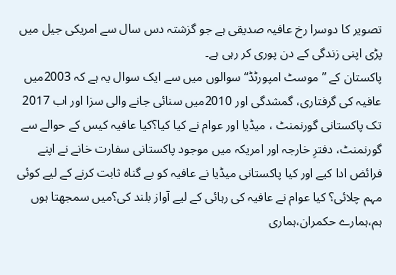تصویر کا دوسرا رخ عافیہ صدیقی ہے جو گزشتہ دس سال سے امریکی جیل میں پڑی اپنی زندگی کے دن پوری کر رہی ہے۔
پاکستان کے ”موسٹ امپورٹڈ“ سوالوں میں سے ایک سوال یہ ہے کہ 2003میں عافیہ کی گرفتاری، گمشدگی اور 2010میں سنائی جانے والی سزا اور اب 2017 تک پاکستانی گورنمنٹ ، میڈیا اور عوام نے کیا کیا؟کیا عافیہ کیس کے حوالے سے گورنمنٹ، دفترِ خارجہ اور امریکہ میں موجود پاکستانی سفارت خانے نے اپنے فرائض ادا کیے اور کیا پاکستانی میڈیا نے عافیہ کو بے گناہ ثابت کرنے کے لیے کوئی مہم چلائی؟ کیا عوام نے عافیہ کی رہائی کے لیے آواز بلند کی؟میں سمجھتا ہوں ہم،ہمارے حکمران،ہماری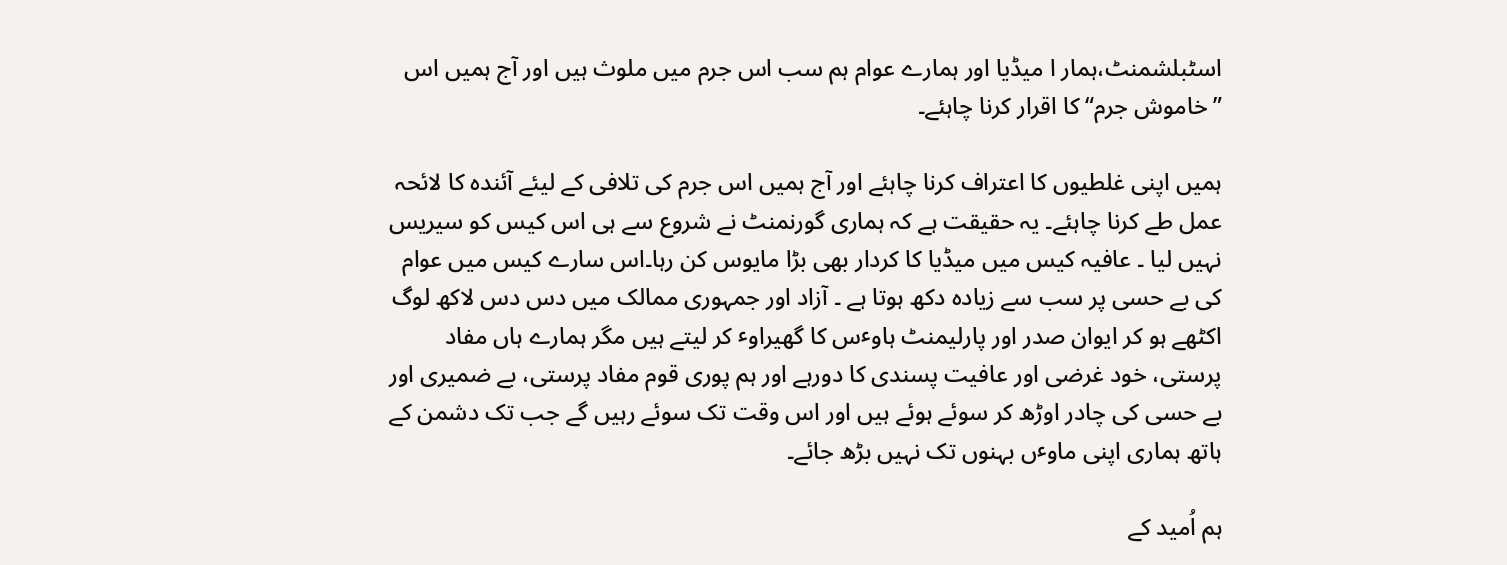اسٹبلشمنٹ،ہمار ا میڈیا اور ہمارے عوام ہم سب اس جرم میں ملوث ہیں اور آج ہمیں اس ”خاموش جرم“ کا اقرار کرنا چاہئے۔

ہمیں اپنی غلطیوں کا اعتراف کرنا چاہئے اور آج ہمیں اس جرم کی تلافی کے لیئے آئندہ کا لائحہ عمل طے کرنا چاہئے۔ یہ حقیقت ہے کہ ہماری گورنمنٹ نے شروع سے ہی اس کیس کو سیریس نہیں لیا ۔ عافیہ کیس میں میڈیا کا کردار بھی بڑا مایوس کن رہا۔اس سارے کیس میں عوام کی بے حسی پر سب سے زیادہ دکھ ہوتا ہے ۔ آزاد اور جمہوری ممالک میں دس دس لاکھ لوگ اکٹھے ہو کر ایوان صدر اور پارلیمنٹ ہاوٴس کا گھیراوٴ کر لیتے ہیں مگر ہمارے ہاں مفاد پرستی، خود غرضی اور عافیت پسندی کا دورہے اور ہم پوری قوم مفاد پرستی، بے ضمیری اور بے حسی کی چادر اوڑھ کر سوئے ہوئے ہیں اور اس وقت تک سوئے رہیں گے جب تک دشمن کے ہاتھ ہماری اپنی ماوٴں بہنوں تک نہیں بڑھ جائے۔

ہم اُمید کے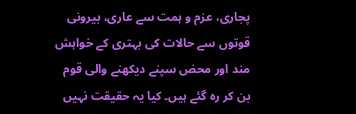پجاری، عزم و ہمت سے عاری، بیرونی قوتوں سے حالات کی بہتری کے خواہش مند اور محض سپنے دیکھنے والی قوم بن کر رہ گئے ہیں۔ کیا یہ حقیقت نہیں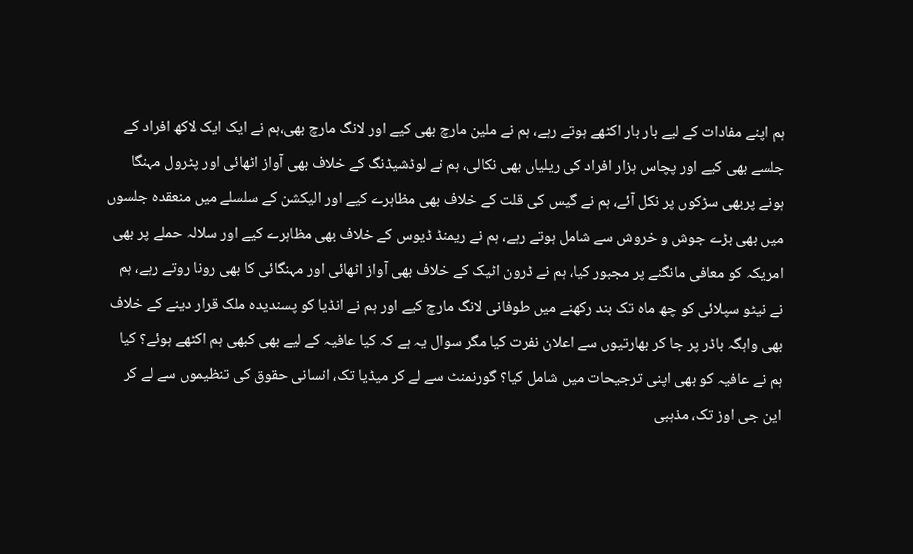ہم اپنے مفادات کے لیے بار بار اکٹھے ہوتے رہے، ہم نے ملین مارچ بھی کیے اور لانگ مارچ بھی،ہم نے ایک ایک لاکھ افراد کے جلسے بھی کیے اور پچاس ہزار افراد کی ریلیاں بھی نکالی، ہم نے لوڈشیڈنگ کے خلاف بھی آواز اٹھائی اور پٹرول مہنگا ہونے پربھی سڑکوں پر نکل آئے، ہم نے گیس کی قلت کے خلاف بھی مظاہرے کیے اور الیکشن کے سلسلے میں منعقدہ جلسوں میں بھی بڑے جوش و خروش سے شامل ہوتے رہے، ہم نے ریمنڈ ڈیوس کے خلاف بھی مظاہرے کیے اور سلالہ حملے پر بھی امریکہ کو معافی مانگنے پر مجبور کیا، ہم نے ڈرون اٹیک کے خلاف بھی آواز اٹھائی اور مہنگائی کا بھی رونا روتے رہے، ہم نے نیٹو سپلائی کو چھ ماہ تک بند رکھنے میں طوفانی لانگ مارچ کیے اور ہم نے انڈیا کو پسندیدہ ملک قرار دینے کے خلاف بھی واہگہ باڈر پر جا کر بھارتیوں سے اعلان نفرت کیا مگر سوال یہ ہے کہ کیا عافیہ کے لیے بھی کبھی ہم اکٹھے ہوئے؟ کیا ہم نے عافیہ کو بھی اپنی ترجیحات میں شامل کیا؟ گورنمنٹ سے لے کر میڈیا تک، انسانی حقوق کی تنظیموں سے لے کر این جی اوز تک، مذہبی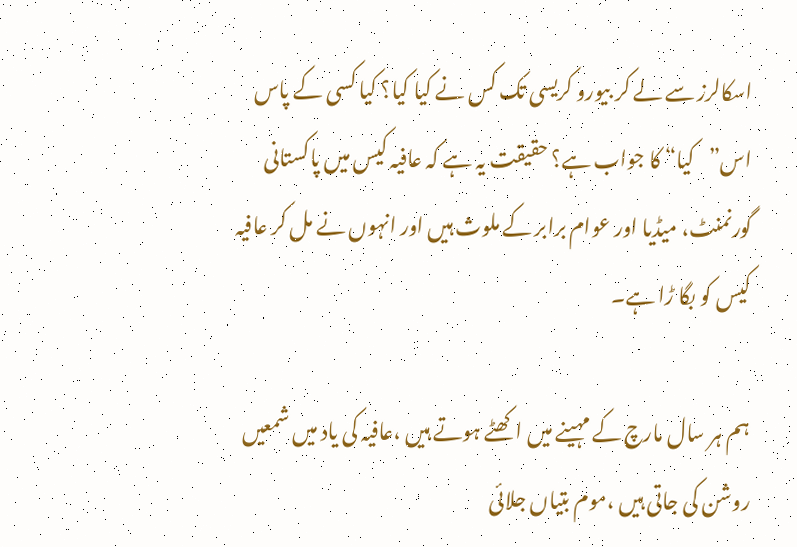اسکالرز سے لے کر بیورو کریسی تک کس نے کیا کیا؟ کیا کسی کے پاس اس”کیا“ کا جواب ہے؟ حقیقت یہ ہے کہ عافیہ کیس میں پاکستانی گورنمنٹ، میڈیا اور عوام برابر کے ملوث ہیں اور انہوں نے مل کر عافیہ کیس کو بگا ڑا ہے۔

ہم ہر سال مارچ کے مہینے میں اکھٹے ہوتے ہیں ،عافیہ کی یاد میں شمعیں روشن کی جاتی ہیں ،موم بتیاں جلائی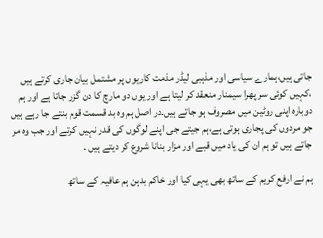جاتی ہیں،ہمارے سیاسی اور مذہبی لیڈر مذمت کاریوں پر مشتمل بیان جاری کرتے ہیں ،کہیں کوئی سر پھرا سیمنار منعقد کر لیتا ہے اور یوں دو مارچ کا دن گزر جاتا ہے اور ہم دوبارہ اپنی روٹین میں مصروف ہو جاتے ہیں۔در اصل ہم وہ بد قسمت قوم بنتے جا رہے ہیں جو مردوں کی پجاری ہوتی ہے،ہم جیتے جی اپنے لوگوں کی قدر نہیں کرتے اور جب وہ مر جاتے ہیں تو ہم ان کی یاد میں قبے اور مزار بنانا شروع کر دیتے ہیں ۔

ہم نے ارفع کریم کے ساتھ بھی یہی کیا اور خاکم بدہن ہم عافیہ کے ساتھ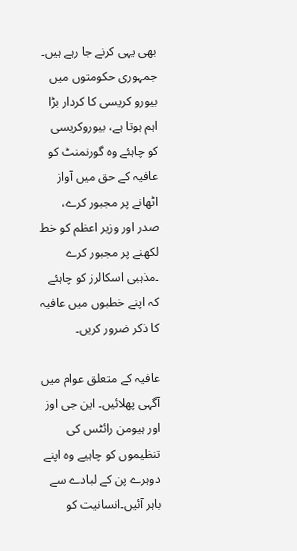بھی یہی کرنے جا رہے ہیں۔
جمہوری حکومتوں میں بیورو کریسی کا کردار بڑا اہم ہوتا ہے، بیوروکریسی کو چاہئے وہ گورنمنٹ کو عافیہ کے حق میں آواز اٹھانے پر مجبور کرے، صدر اور وزیر اعظم کو خط لکھنے پر مجبور کرے ۔مذہبی اسکالرز کو چاہئے کہ اپنے خطبوں میں عافیہ کا ذکر ضرور کریں۔

عافیہ کے متعلق عوام میں آگہی پھلائیں۔ این جی اوز اور ہیومن رائٹس کی تنظیموں کو چاہیے وہ اپنے دوہرے پن کے لبادے سے باہر آئیں۔انسانیت کو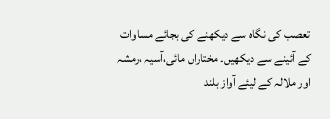تعصب کی نگاہ سے دیکھنے کی بجائے مساوات کے آئینے سے دیکھیں۔ مختاراں مائی،آسیہ ،رمشہ اور ملالہ کے لیئے آواز بلند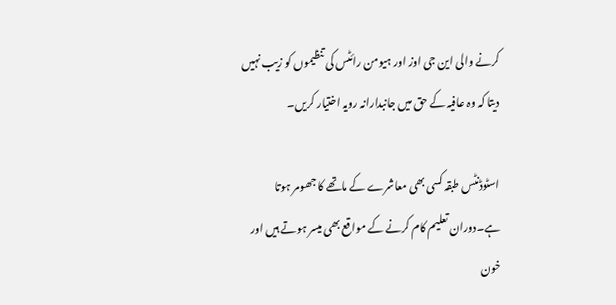کرنے والی این جی اوز اور ہیومن رائٹس کی تنظیموں کو زیب نہیں دیتا کہ وہ عافیہ کے حق میں جانبدارانہ رویہ اختیار کریں۔

اسٹوڈنٹس طبقہ کسی بھی معاشرے کے ماتھے کا جھومر ہوتا ہے۔دوران تعلیم کام کرنے کے مواقع بھی میسر ہوتے ہیں اور خون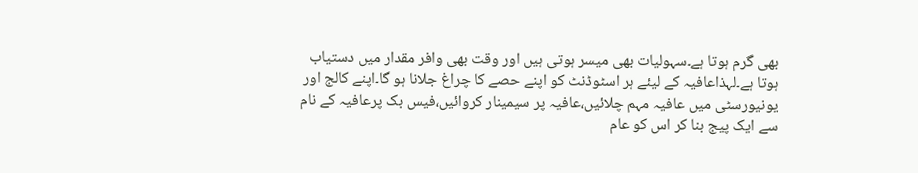بھی گرم ہوتا ہے۔سہولیات بھی میسر ہوتی ہیں اور وقت بھی وافر مقدار میں دستیاب ہوتا ہے۔لہذاعافیہ کے لیئے ہر اسٹوڈنٹ کو اپنے حصے کا چراغ جلانا ہو گا۔اپنے کالج اور یونیورسٹی میں عافیہ مہم چلائیں،عافیہ پر سیمینار کروائیں،فیس بک پرعافیہ کے نام سے ایک پیج بنا کر اس کو عام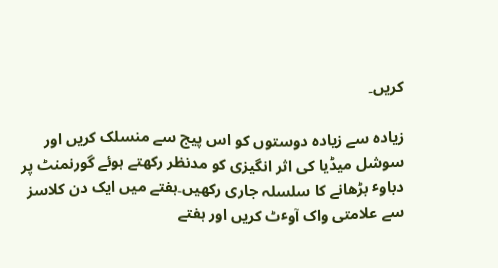کریں۔

زیادہ سے زیادہ دوستوں کو اس پیج سے منسلک کریں اور سوشل میڈیا کی اثر انگیزی کو مدنظر رکھتے ہوئے گورنمنٹ پر دباوٴ بڑھانے کا سلسلہ جاری رکھیں۔ہفتے میں ایک دن کلاسز سے علامتی واک آوٴٹ کریں اور ہفتے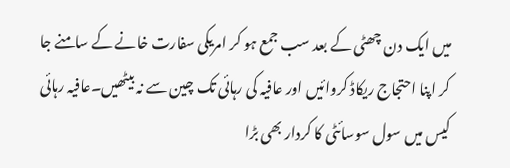میں ایک دن چھٹی کے بعد سب جمع ہو کر امریکی سفارت خانے کے سامنے جا کر اپنا احتجاج ریکاڈ کروائیں اور عافیہ کی رہائی تک چین سے نہ بیٹھیں۔عافیہ رہائی کیس میں سول سوسائٹی کا کردار بھی بڑا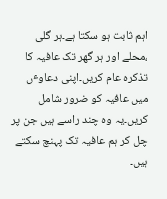اہم ثابت ہو سکتا ہے۔ہر گلی ،محلے اور ہر گھر تک عافیہ کا تذکرہ عام کریں۔اپنی دعاوٴں میں عافیہ کو ضرور شامل کریں۔یہ وہ چند راسے ہیں جن پر چل کر ہم عافیہ تک پہنچ سکتے ہیں۔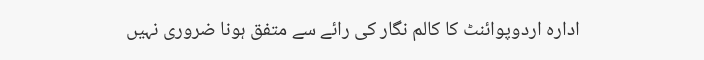ادارہ اردوپوائنٹ کا کالم نگار کی رائے سے متفق ہونا ضروری نہیں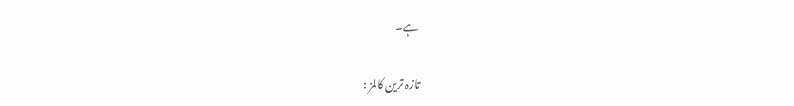ہے۔

تازہ ترین کالمز :